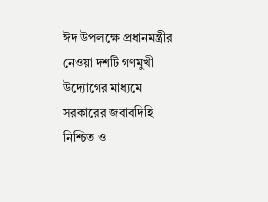ঈদ উপলক্ষে প্রধানমন্ত্রীর নেওয়া দশটি গণমুখী উদ্যোগের মাধ্যমে সরকারের জবাবদিহি নিশ্চিত ও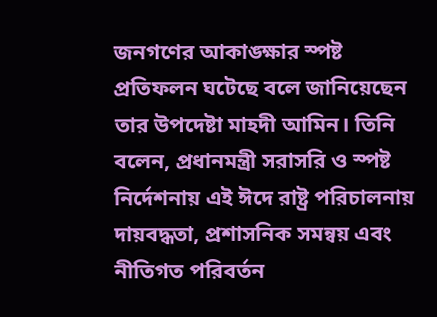জনগণের আকাঙ্ক্ষার স্পষ্ট প্রতিফলন ঘটেছে বলে জানিয়েছেন তার উপদেষ্টা মাহদী আমিন। তিনি বলেন, প্রধানমন্ত্রী সরাসরি ও স্পষ্ট নির্দেশনায় এই ঈদে রাষ্ট্র পরিচালনায় দায়বদ্ধতা, প্রশাসনিক সমন্বয় এবং নীতিগত পরিবর্তন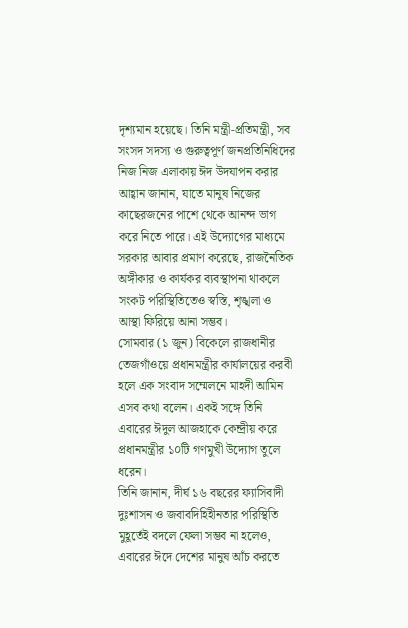দৃশ্যমান হয়েছে। তিনি মন্ত্রী-প্রতিমন্ত্রী, সব সংসদ সদস্য ও গুরুত্বপূর্ণ জনপ্রতিনিধিদের নিজ নিজ এলাকায় ঈদ উদযাপন করার আহ্বান জানান, যাতে মানুষ নিজের কাছেরজনের পাশে থেকে আনন্দ ভাগ করে নিতে পারে। এই উদ্যোগের মাধ্যমে সরকার আবার প্রমাণ করেছে, রাজনৈতিক অঙ্গীকার ও কার্যকর ব্যবস্থাপনা থাকলে সংকট পরিস্থিতিতেও স্বস্তি, শৃঙ্খলা ও আস্থা ফিরিয়ে আনা সম্ভব।
সোমবার (১ জুন) বিকেলে রাজধানীর তেজগাঁওয়ে প্রধানমন্ত্রীর কার্যালয়ের করবী হলে এক সংবাদ সম্মেলনে মাহদী আমিন এসব কথা বলেন। একই সঙ্গে তিনি এবারের ঈদুল আজহাকে কেন্দ্রীয় করে প্রধানমন্ত্রীর ১০টি গণমুখী উদ্যোগ তুলে ধরেন।
তিনি জানান, দীর্ঘ ১৬ বছরের ফ্যাসিবাদী দুঃশাসন ও জবাবদিহিহীনতার পরিস্থিতি মুহূর্তেই বদলে ফেলা সম্ভব না হলেও, এবারের ঈদে দেশের মানুষ আঁচ করতে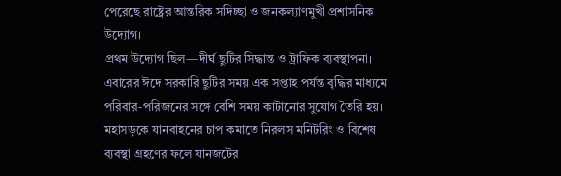পেরেছে রাষ্ট্রের আন্তরিক সদিচ্ছা ও জনকল্যাণমুখী প্রশাসনিক উদ্যোগ।
প্রথম উদ্যোগ ছিল—দীর্ঘ ছুটির সিদ্ধান্ত ও ট্রাফিক ব্যবস্থাপনা। এবারের ঈদে সরকারি ছুটির সময় এক সপ্তাহ পর্যন্ত বৃদ্ধির মাধ্যমে পরিবার-পরিজনের সঙ্গে বেশি সময় কাটানোর সুযোগ তৈরি হয়। মহাসড়কে যানবাহনের চাপ কমাতে নিরলস মনিটরিং ও বিশেষ ব্যবস্থা গ্রহণের ফলে যানজটের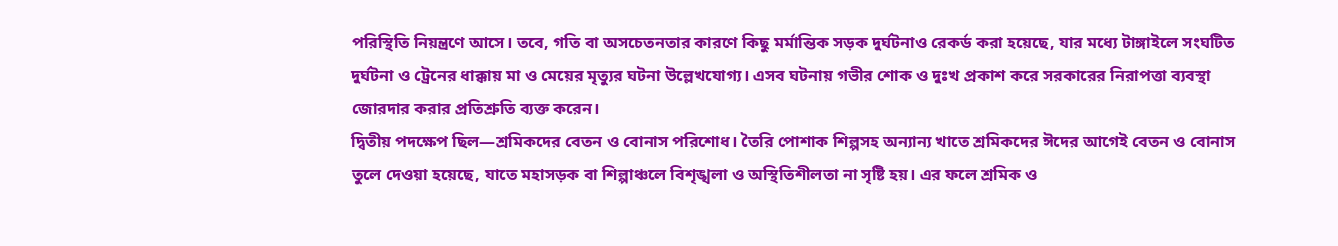পরিস্থিতি নিয়ন্ত্রণে আসে। তবে, গতি বা অসচেতনতার কারণে কিছু মর্মান্তিক সড়ক দুর্ঘটনাও রেকর্ড করা হয়েছে, যার মধ্যে টাঙ্গাইলে সংঘটিত দুর্ঘটনা ও ট্রেনের ধাক্কায় মা ও মেয়ের মৃত্যুর ঘটনা উল্লেখযোগ্য। এসব ঘটনায় গভীর শোক ও দুঃখ প্রকাশ করে সরকারের নিরাপত্তা ব্যবস্থা জোরদার করার প্রতিশ্রুতি ব্যক্ত করেন।
দ্বিতীয় পদক্ষেপ ছিল—শ্রমিকদের বেতন ও বোনাস পরিশোধ। তৈরি পোশাক শিল্পসহ অন্যান্য খাতে শ্রমিকদের ঈদের আগেই বেতন ও বোনাস তুলে দেওয়া হয়েছে, যাতে মহাসড়ক বা শিল্পাঞ্চলে বিশৃঙ্খলা ও অস্থিতিশীলতা না সৃষ্টি হয়। এর ফলে শ্রমিক ও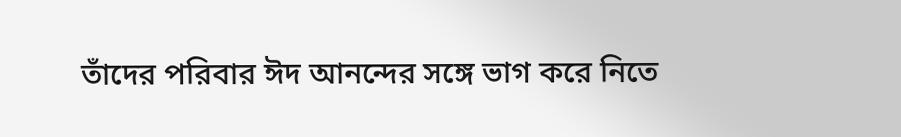তাঁদের পরিবার ঈদ আনন্দের সঙ্গে ভাগ করে নিতে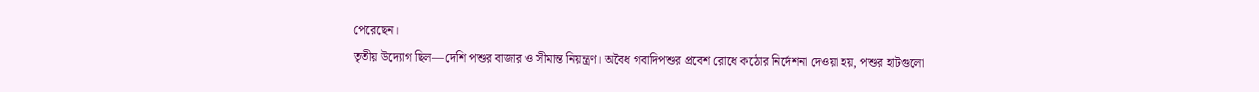পেরেছেন।
তৃতীয় উদ্যোগ ছিল—দেশি পশুর বাজার ও সীমান্ত নিয়ন্ত্রণ। অবৈধ গবাদিপশুর প্রবেশ রোধে কঠোর নির্দেশনা দেওয়া হয়, পশুর হাটগুলো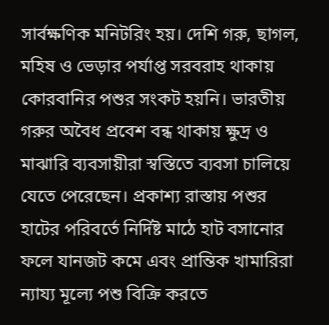সার্বক্ষণিক মনিটরিং হয়। দেশি গরু, ছাগল, মহিষ ও ভেড়ার পর্যাপ্ত সরবরাহ থাকায় কোরবানির পশুর সংকট হয়নি। ভারতীয় গরুর অবৈধ প্রবেশ বন্ধ থাকায় ক্ষুদ্র ও মাঝারি ব্যবসায়ীরা স্বস্তিতে ব্যবসা চালিয়ে যেতে পেরেছেন। প্রকাশ্য রাস্তায় পশুর হাটের পরিবর্তে নির্দিষ্ট মাঠে হাট বসানোর ফলে যানজট কমে এবং প্রান্তিক খামারিরা ন্যায্য মূল্যে পশু বিক্রি করতে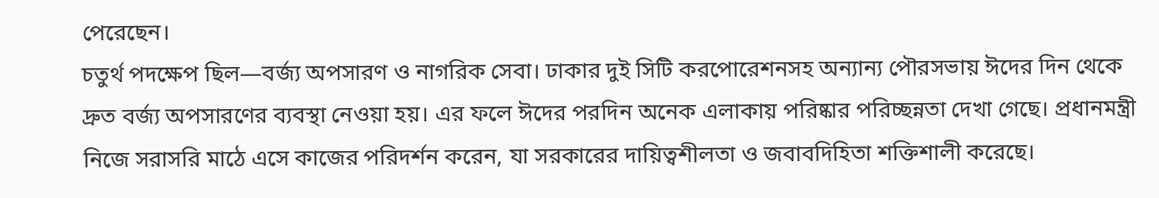পেরেছেন।
চতুর্থ পদক্ষেপ ছিল—বর্জ্য অপসারণ ও নাগরিক সেবা। ঢাকার দুই সিটি করপোরেশনসহ অন্যান্য পৌরসভায় ঈদের দিন থেকে দ্রুত বর্জ্য অপসারণের ব্যবস্থা নেওয়া হয়। এর ফলে ঈদের পরদিন অনেক এলাকায় পরিষ্কার পরিচ্ছন্নতা দেখা গেছে। প্রধানমন্ত্রী নিজে সরাসরি মাঠে এসে কাজের পরিদর্শন করেন, যা সরকারের দায়িত্বশীলতা ও জবাবদিহিতা শক্তিশালী করেছে।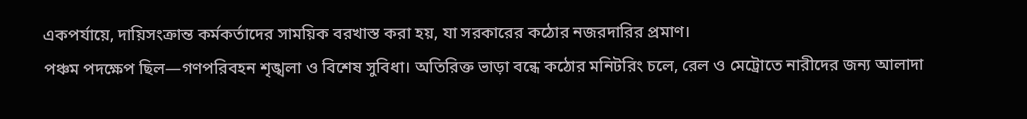একপর্যায়ে, দায়িসংক্রান্ত কর্মকর্তাদের সাময়িক বরখাস্ত করা হয়, যা সরকারের কঠোর নজরদারির প্রমাণ।
পঞ্চম পদক্ষেপ ছিল—গণপরিবহন শৃঙ্খলা ও বিশেষ সুবিধা। অতিরিক্ত ভাড়া বন্ধে কঠোর মনিটরিং চলে, রেল ও মেট্রোতে নারীদের জন্য আলাদা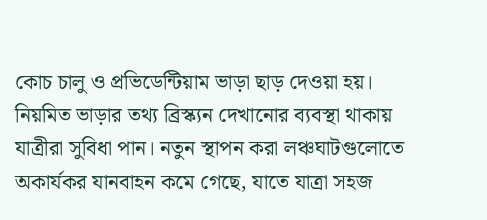কোচ চালু ও প্রভিডেন্টিয়াম ভাড়া ছাড় দেওয়া হয়। নিয়মিত ভাড়ার তথ্য ব্রিস্ক্যন দেখানোর ব্যবস্থা থাকায় যাত্রীরা সুবিধা পান। নতুন স্থাপন করা লঞ্চঘাটগুলোতে অকার্যকর যানবাহন কমে গেছে, যাতে যাত্রা সহজ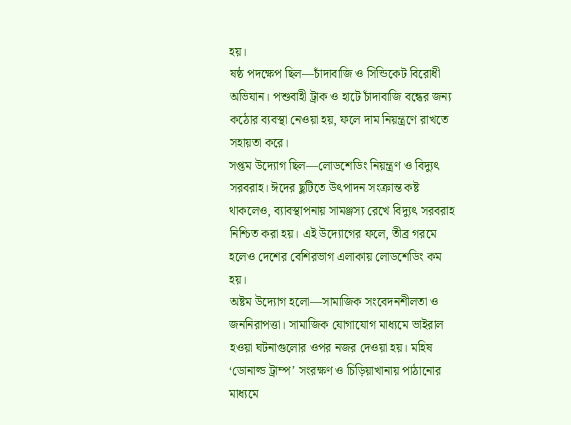হয়।
ষষ্ঠ পদক্ষেপ ছিল—চাঁদাবাজি ও সিন্ডিকেট বিরোধী অভিযান। পশুবাহী ট্রাক ও হাটে চাঁদাবাজি বন্ধের জন্য কঠোর ব্যবস্থা নেওয়া হয়, ফলে দাম নিয়ন্ত্রণে রাখতে সহায়তা করে।
সপ্তম উদ্যোগ ছিল—লোডশেডিং নিয়ন্ত্রণ ও বিদ্যুৎ সরবরাহ। ঈদের ছুটিতে উৎপাদন সংক্রান্ত কষ্ট থাকলেও, ব্যাবস্থাপনায় সামঞ্জস্য রেখে বিদ্যুৎ সরবরাহ নিশ্চিত করা হয়। এই উদ্যোগের ফলে, তীব্র গরমে হলেও দেশের বেশিরভাগ এলাকায় লোডশেডিং কম হয়।
অষ্টম উদ্যোগ হলো—সামাজিক সংবেদনশীলতা ও জননিরাপত্তা। সামাজিক যোগাযোগ মাধ্যমে ভাইরাল হওয়া ঘটনাগুলোর ওপর নজর দেওয়া হয়। মহিষ ‘ডোনাল্ড ট্রাম্প’ সংরক্ষণ ও চিড়িয়াখানায় পাঠানোর মাধ্যমে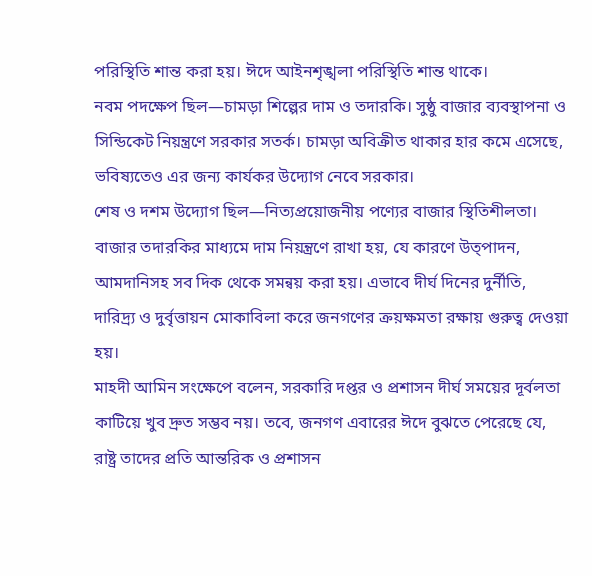পরিস্থিতি শান্ত করা হয়। ঈদে আইনশৃঙ্খলা পরিস্থিতি শান্ত থাকে।
নবম পদক্ষেপ ছিল—চামড়া শিল্পের দাম ও তদারকি। সুষ্ঠু বাজার ব্যবস্থাপনা ও সিন্ডিকেট নিয়ন্ত্রণে সরকার সতর্ক। চামড়া অবিক্রীত থাকার হার কমে এসেছে, ভবিষ্যতেও এর জন্য কার্যকর উদ্যোগ নেবে সরকার।
শেষ ও দশম উদ্যোগ ছিল—নিত্যপ্রয়োজনীয় পণ্যের বাজার স্থিতিশীলতা। বাজার তদারকির মাধ্যমে দাম নিয়ন্ত্রণে রাখা হয়, যে কারণে উত্পাদন, আমদানিসহ সব দিক থেকে সমন্বয় করা হয়। এভাবে দীর্ঘ দিনের দুর্নীতি, দারিদ্র্য ও দুর্বৃত্তায়ন মোকাবিলা করে জনগণের ক্রয়ক্ষমতা রক্ষায় গুরুত্ব দেওয়া হয়।
মাহদী আমিন সংক্ষেপে বলেন, সরকারি দপ্তর ও প্রশাসন দীর্ঘ সময়ের দূর্বলতা কাটিয়ে খুব দ্রুত সম্ভব নয়। তবে, জনগণ এবারের ঈদে বুঝতে পেরেছে যে, রাষ্ট্র তাদের প্রতি আন্তরিক ও প্রশাসন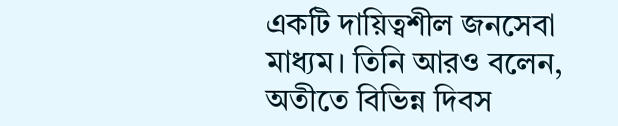একটি দায়িত্বশীল জনসেবা মাধ্যম। তিনি আরও বলেন, অতীতে বিভিন্ন দিবস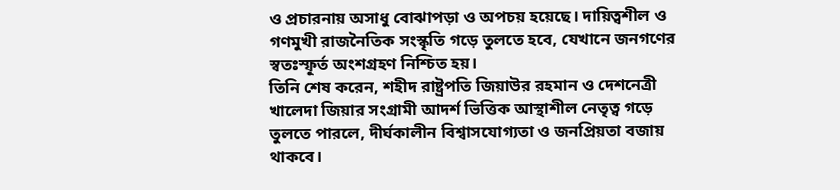ও প্রচারনায় অসাধু বোঝাপড়া ও অপচয় হয়েছে। দায়িত্বশীল ও গণমুখী রাজনৈতিক সংস্কৃতি গড়ে তুলতে হবে, যেখানে জনগণের স্বতঃস্ফূর্ত অংশগ্রহণ নিশ্চিত হয়।
তিনি শেষ করেন, শহীদ রাষ্ট্রপতি জিয়াউর রহমান ও দেশনেত্রী খালেদা জিয়ার সংগ্রামী আদর্শ ভিত্তিক আস্থাশীল নেতৃত্ব গড়ে তুলতে পারলে, দীর্ঘকালীন বিশ্বাসযোগ্যতা ও জনপ্রিয়তা বজায় থাকবে।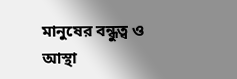মানুষের বন্ধুত্ব ও আস্থা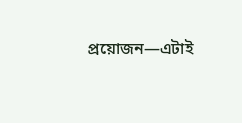প্রয়োজন—এটাই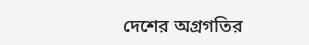দেশের অগ্রগতির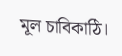মূল চাবিকাঠি।